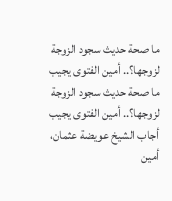ما صحة حديث سجود الزوجة لزوجها؟.. أمين الفتوى يجيب
ما صحة حديث سجود الزوجة لزوجها؟.. أمين الفتوى يجيب
أجاب الشيخ عويضة عثمان، أمين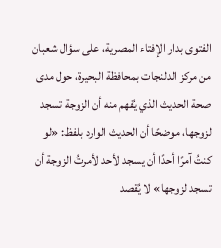الفتوى بدار الإفتاء المصرية، على سؤال شعبان من مركز الدلنجات بمحافظة البحيرة، حول مدى صحة الحديث الذي يُفهم منه أن الزوجة تسجد لزوجها، موضحًا أن الحديث الوارد بلفظ: «لو كنتُ آمرًا أحدًا أن يسجد لأحد لأمرتُ الزوجة أن تسجد لزوجها» لا يُقصد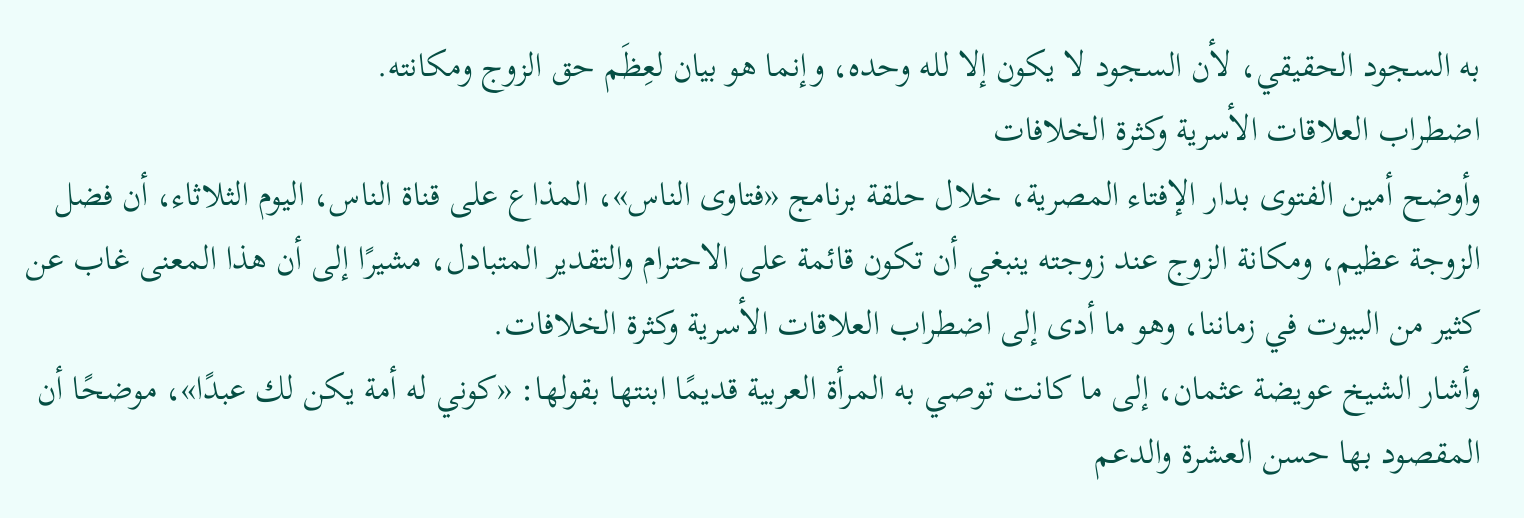به السجود الحقيقي، لأن السجود لا يكون إلا لله وحده، وإنما هو بيان لعِظَم حق الزوج ومكانته.
اضطراب العلاقات الأسرية وكثرة الخلافات
وأوضح أمين الفتوى بدار الإفتاء المصرية، خلال حلقة برنامج «فتاوى الناس»، المذاع على قناة الناس، اليوم الثلاثاء، أن فضل الزوجة عظيم، ومكانة الزوج عند زوجته ينبغي أن تكون قائمة على الاحترام والتقدير المتبادل، مشيرًا إلى أن هذا المعنى غاب عن كثير من البيوت في زماننا، وهو ما أدى إلى اضطراب العلاقات الأسرية وكثرة الخلافات.
وأشار الشيخ عويضة عثمان، إلى ما كانت توصي به المرأة العربية قديمًا ابنتها بقولها: «كوني له أمة يكن لك عبدًا»، موضحًا أن المقصود بها حسن العشرة والدعم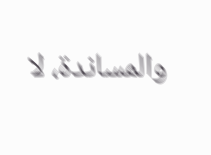والمساندة، لا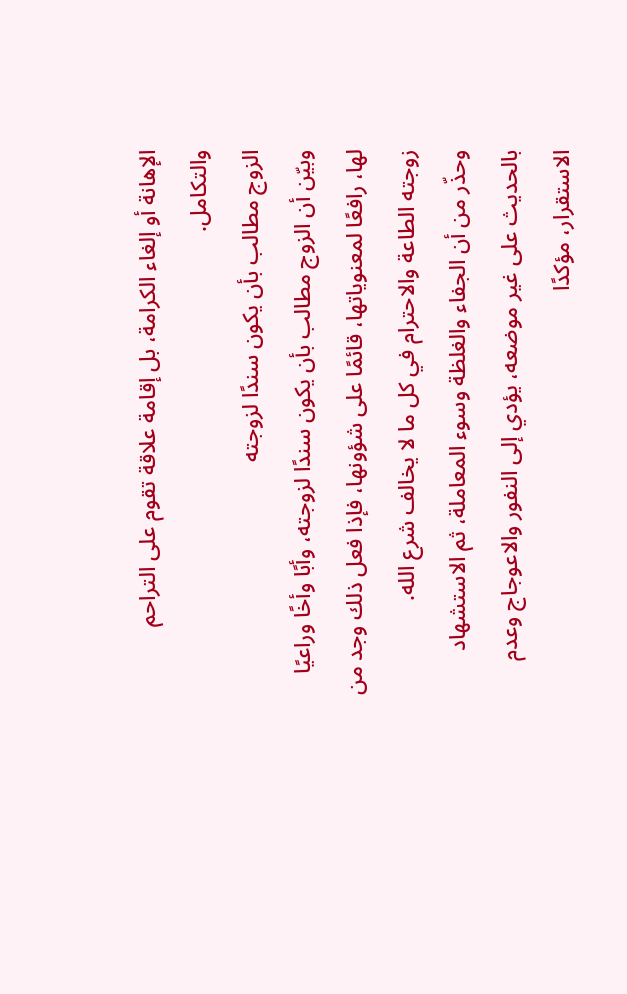الإهانة أو إلغاء الكرامة، بل إقامة علاقة تقوم على التراحم والتكامل.
الزوج مطالب بأن يكون سندًا لزوجته
وبيّن أن الزوج مطالب بأن يكون سندًا لزوجته، وأبًا وأخًا وراعيًا لها، رافعًا لمعنوياتها، قائمًا على شؤونها، فإذا فعل ذلك وجد من زوجته الطاعة والاحترام في كل ما لا يخالف شرع الله.
وحذّر من أن الجفاء والغلظة وسوء المعاملة، ثم الاستشهاد بالحديث على غير موضعه، يؤدي إلى النفور والاعوجاج وعدم الاستقرار، مؤكدًا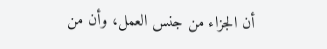أن الجزاء من جنس العمل، وأن من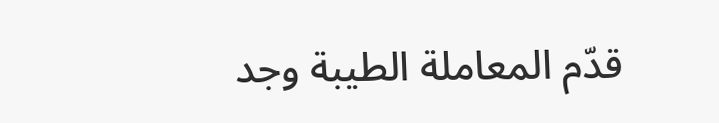قدّم المعاملة الطيبة وجد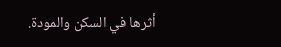أثرها في السكن والمودة.